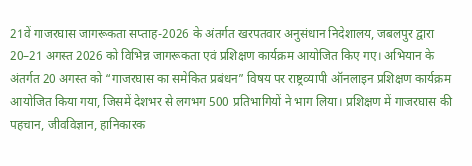21वें गाजरघास जागरूकता सप्ताह-2026 के अंतर्गत खरपतवार अनुसंधान निदेशालय, जबलपुर द्वारा 20–21 अगस्त 2026 को विभिन्न जागरूकता एवं प्रशिक्षण कार्यक्रम आयोजित किए गए। अभियान के अंतर्गत 20 अगस्त को “गाजरघास का समेकित प्रबंधन” विषय पर राष्ट्रव्यापी ऑनलाइन प्रशिक्षण कार्यक्रम आयोजित किया गया, जिसमें देशभर से लगभग 500 प्रतिभागियों ने भाग लिया। प्रशिक्षण में गाजरघास की पहचान, जीवविज्ञान, हानिकारक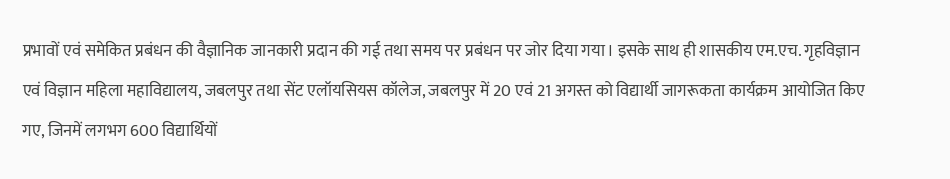प्रभावों एवं समेकित प्रबंधन की वैज्ञानिक जानकारी प्रदान की गई तथा समय पर प्रबंधन पर जोर दिया गया। इसके साथ ही शासकीय एम.एच. गृहविज्ञान एवं विज्ञान महिला महाविद्यालय, जबलपुर तथा सेंट एलॉयसियस कॉलेज, जबलपुर में 20 एवं 21 अगस्त को विद्यार्थी जागरूकता कार्यक्रम आयोजित किए गए, जिनमें लगभग 600 विद्यार्थियों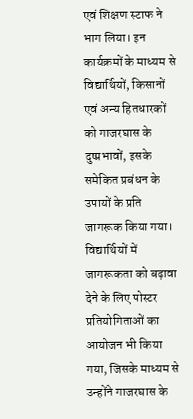एवं शिक्षण स्टाफ ने भाग लिया। इन कार्यक्रमों के माध्यम से विद्यार्थियों, किसानों एवं अन्य हितधारकों को गाजरघास के दुष्प्रभावों, इसके समेकित प्रबंधन के उपायों के प्रति जागरूक किया गया। विद्यार्थियों में जागरूकता को बढ़ावा देने के लिए पोस्टर प्रतियोगिताओं का आयोजन भी किया गया, जिसके माध्यम से उन्होंने गाजरघास के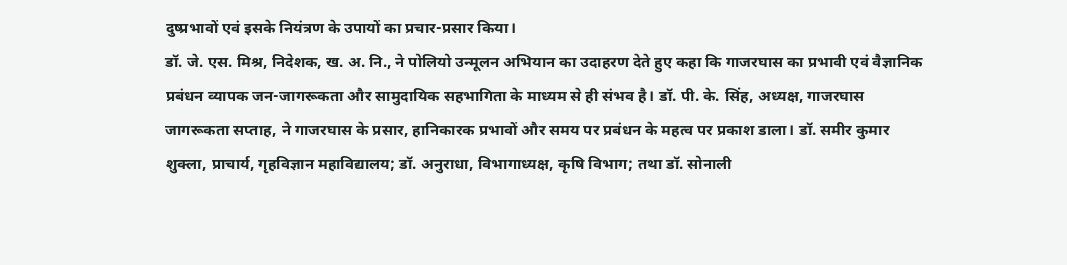दुष्प्रभावों एवं इसके नियंत्रण के उपायों का प्रचार-प्रसार किया।
डॉ. जे. एस. मिश्र, निदेशक, ख. अ. नि., ने पोलियो उन्मूलन अभियान का उदाहरण देते हुए कहा कि गाजरघास का प्रभावी एवं वैज्ञानिक प्रबंधन व्यापक जन-जागरूकता और सामुदायिक सहभागिता के माध्यम से ही संभव है। डॉ. पी. के. सिंह, अध्यक्ष, गाजरघास जागरूकता सप्ताह, ने गाजरघास के प्रसार, हानिकारक प्रभावों और समय पर प्रबंधन के महत्व पर प्रकाश डाला। डॉ. समीर कुमार शुक्ला, प्राचार्य, गृहविज्ञान महाविद्यालय; डॉ. अनुराधा, विभागाध्यक्ष, कृषि विभाग; तथा डॉ. सोनाली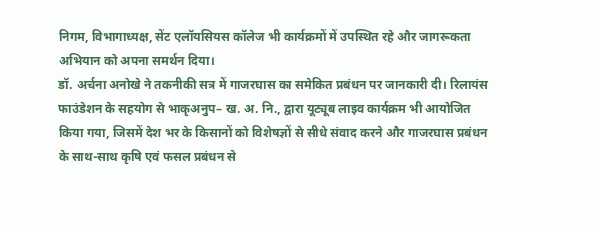निगम, विभागाध्यक्ष, सेंट एलॉयसियस कॉलेज भी कार्यक्रमों में उपस्थित रहे और जागरूकता अभियान को अपना समर्थन दिया।
डॉ. अर्चना अनोखे ने तकनीकी सत्र में गाजरघास का समेकित प्रबंधन पर जानकारी दी। रिलायंस फाउंडेशन के सहयोग से भाकृअनुप– ख. अ. नि., द्वारा यूट्यूब लाइव कार्यक्रम भी आयोजित किया गया, जिसमें देश भर के किसानों को विशेषज्ञों से सीधे संवाद करने और गाजरघास प्रबंधन के साथ-साथ कृषि एवं फसल प्रबंधन से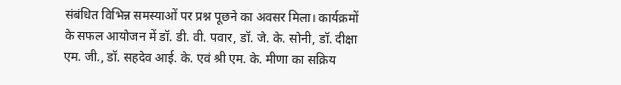संबंधित विभिन्न समस्याओं पर प्रश्न पूछने का अवसर मिला। कार्यक्रमों के सफल आयोजन में डॉ. डी. वी. पवार, डॉ. जे. के. सोनी, डॉ. दीक्षा एम. जी., डॉ. सहदेव आई. के. एवं श्री एम. के. मीणा का सक्रिय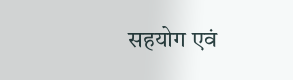सहयोग एवं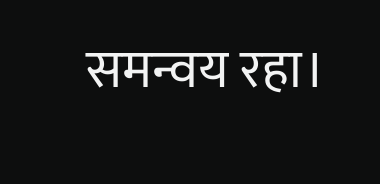समन्वय रहा।